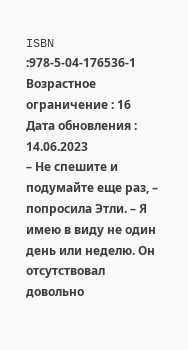ISBN :978-5-04-176536-1
Возрастное ограничение : 16
Дата обновления : 14.06.2023
– Не спешите и подумайте еще раз, – попросила Этли. – Я имею в виду не один день или неделю. Он отсутствовал довольно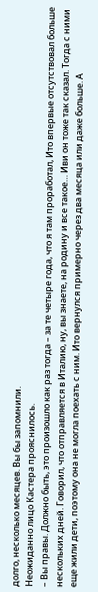долго, несколько месяцев. Вы бы запомнили.
Неожиданно лицо Кастера прояснилось.
– Вы правы. Должно быть, это произошло как раз тогда – за те четыре года, что я там проработал, Ито впервые отсутствовал больше нескольких дней. Говорил, что отправляется в Италию, ну, вы знаете, на родину и все такое… Иви он тоже так сказал. Тогда с ними еще жили дети, поэтому она не могла поехать с ним. Ито вернулся примерно через два месяца или даже больше. А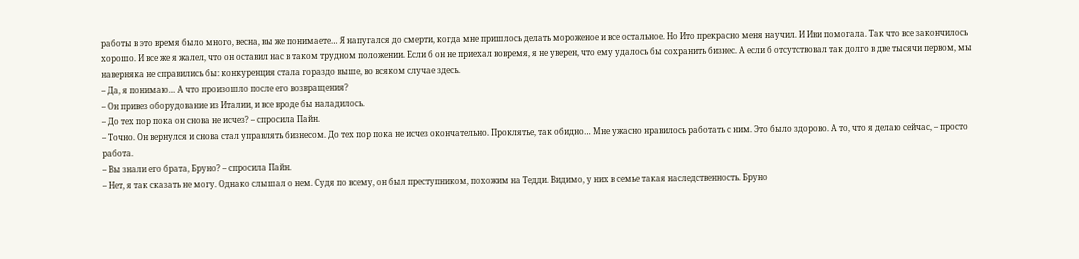работы в это время было много, весна, вы же понимаете… Я напугался до смерти, когда мне пришлось делать мороженое и все остальное. Но Ито прекрасно меня научил. И Иви помогала. Так что все закончилось хорошо. И все же я жалел, что он оставил нас в таком трудном положении. Если б он не приехал вовремя, я не уверен, что ему удалось бы сохранить бизнес. А если б отсутствовал так долго в две тысячи первом, мы наверняка не справились бы: конкуренция стала гораздо выше, во всяком случае здесь.
– Да, я понимаю… А что произошло после его возвращения?
– Он привез оборудование из Италии, и все вроде бы наладилось.
– До тех пор пока он снова не исчез? – спросила Пайн.
– Точно. Он вернулся и снова стал управлять бизнесом. До тех пор пока не исчез окончательно. Проклятье, так обидно… Мне ужасно нравилось работать с ним. Это было здорово. А то, что я делаю сейчас, – просто работа.
– Вы знали его брата, Бруно? – спросила Пайн.
– Нет, я так сказать не могу. Однако слышал о нем. Судя по всему, он был преступником, похожим на Тедди. Видимо, у них в семье такая наследственность. Бруно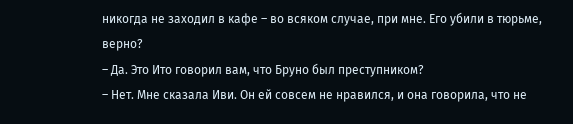никогда не заходил в кафе – во всяком случае, при мне. Его убили в тюрьме, верно?
– Да. Это Ито говорил вам, что Бруно был преступником?
– Нет. Мне сказала Иви. Он ей совсем не нравился, и она говорила, что не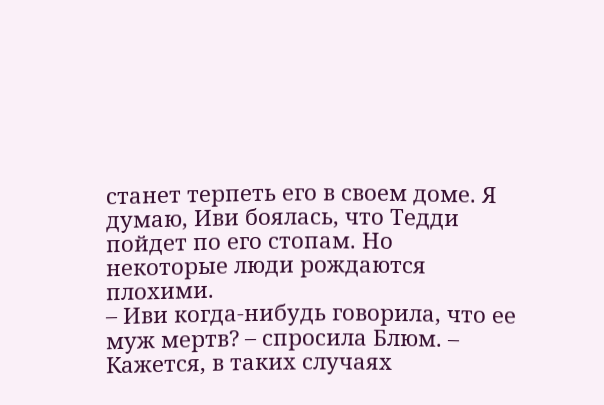станет терпеть его в своем доме. Я думаю, Иви боялась, что Тедди пойдет по его стопам. Но некоторые люди рождаются плохими.
– Иви когда-нибудь говорила, что ее муж мертв? – спросила Блюм. – Кажется, в таких случаях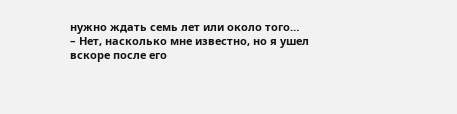нужно ждать семь лет или около того…
– Нет, насколько мне известно, но я ушел вскоре после его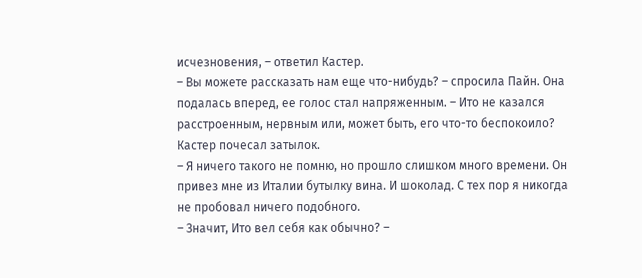исчезновения, – ответил Кастер.
– Вы можете рассказать нам еще что-нибудь? – спросила Пайн. Она подалась вперед, ее голос стал напряженным. – Ито не казался расстроенным, нервным или, может быть, его что-то беспокоило?
Кастер почесал затылок.
– Я ничего такого не помню, но прошло слишком много времени. Он привез мне из Италии бутылку вина. И шоколад. С тех пор я никогда не пробовал ничего подобного.
– Значит, Ито вел себя как обычно? –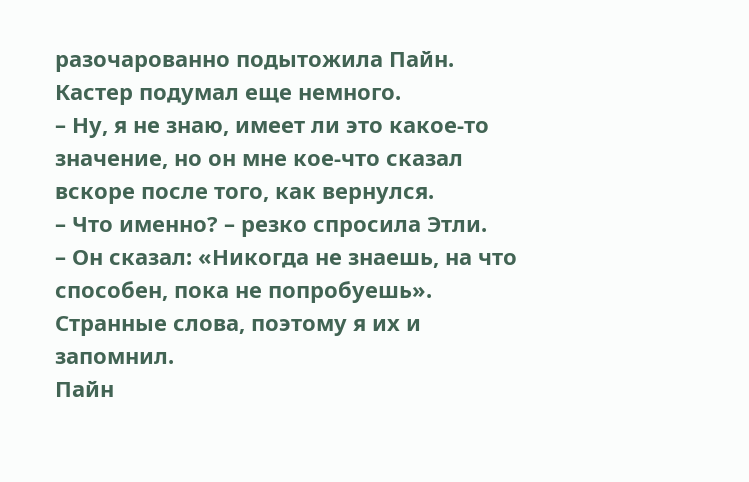разочарованно подытожила Пайн.
Кастер подумал еще немного.
– Ну, я не знаю, имеет ли это какое-то значение, но он мне кое-что сказал вскоре после того, как вернулся.
– Что именно? – резко спросила Этли.
– Он сказал: «Никогда не знаешь, на что способен, пока не попробуешь». Странные слова, поэтому я их и запомнил.
Пайн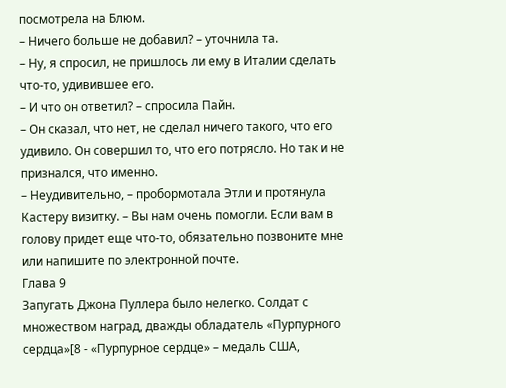посмотрела на Блюм.
– Ничего больше не добавил? – уточнила та.
– Ну, я спросил, не пришлось ли ему в Италии сделать что-то, удивившее его.
– И что он ответил? – спросила Пайн.
– Он сказал, что нет, не сделал ничего такого, что его удивило. Он совершил то, что его потрясло. Но так и не признался, что именно.
– Неудивительно, – пробормотала Этли и протянула Кастеру визитку. – Вы нам очень помогли. Если вам в голову придет еще что-то, обязательно позвоните мне или напишите по электронной почте.
Глава 9
Запугать Джона Пуллера было нелегко. Солдат с множеством наград, дважды обладатель «Пурпурного сердца»[8 - «Пурпурное сердце» – медаль США,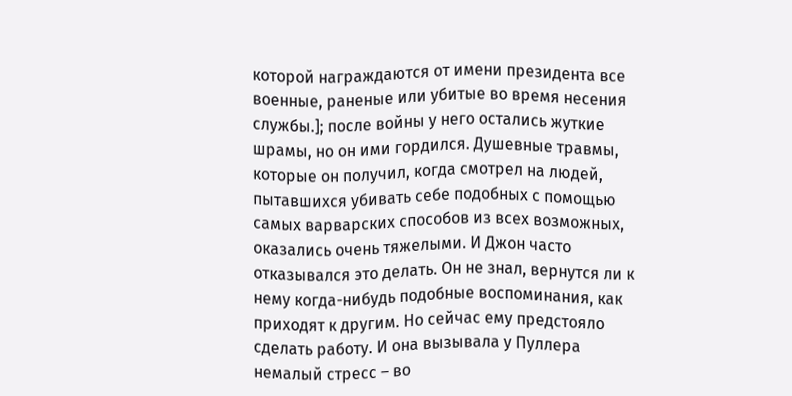которой награждаются от имени президента все военные, раненые или убитые во время несения службы.]; после войны у него остались жуткие шрамы, но он ими гордился. Душевные травмы, которые он получил, когда смотрел на людей, пытавшихся убивать себе подобных с помощью самых варварских способов из всех возможных, оказались очень тяжелыми. И Джон часто отказывался это делать. Он не знал, вернутся ли к нему когда-нибудь подобные воспоминания, как приходят к другим. Но сейчас ему предстояло сделать работу. И она вызывала у Пуллера немалый стресс – во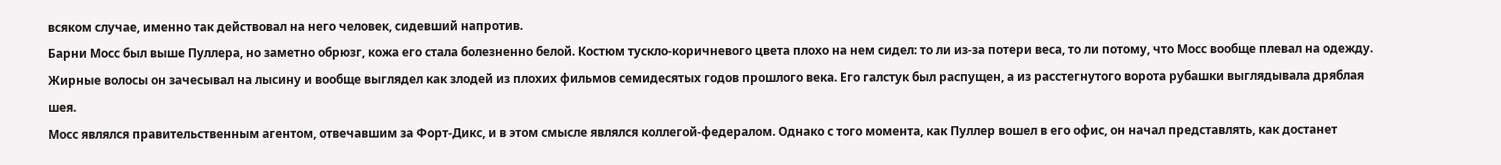всяком случае, именно так действовал на него человек, сидевший напротив.
Барни Мосс был выше Пуллера, но заметно обрюзг, кожа его стала болезненно белой. Костюм тускло-коричневого цвета плохо на нем сидел: то ли из-за потери веса, то ли потому, что Мосс вообще плевал на одежду. Жирные волосы он зачесывал на лысину и вообще выглядел как злодей из плохих фильмов семидесятых годов прошлого века. Его галстук был распущен, а из расстегнутого ворота рубашки выглядывала дряблая шея.
Мосс являлся правительственным агентом, отвечавшим за Форт-Дикс, и в этом смысле являлся коллегой-федералом. Однако с того момента, как Пуллер вошел в его офис, он начал представлять, как достанет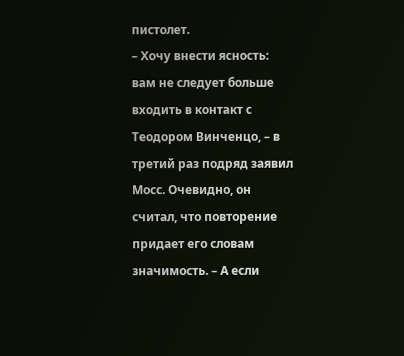пистолет.
– Хочу внести ясность: вам не следует больше входить в контакт с Теодором Винченцо, – в третий раз подряд заявил Мосс. Очевидно, он считал, что повторение придает его словам значимость. – А если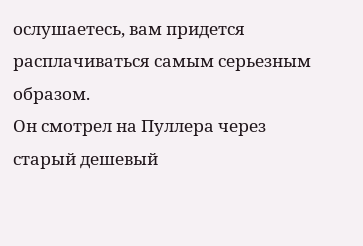ослушаетесь, вам придется расплачиваться самым серьезным образом.
Он смотрел на Пуллера через старый дешевый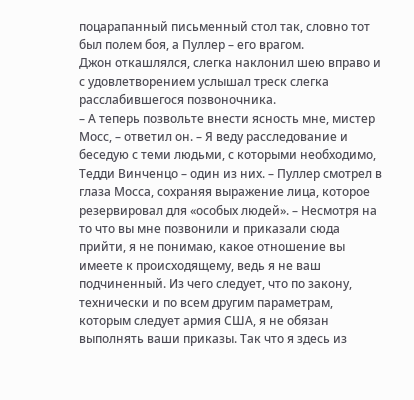поцарапанный письменный стол так, словно тот был полем боя, а Пуллер – его врагом.
Джон откашлялся, слегка наклонил шею вправо и с удовлетворением услышал треск слегка расслабившегося позвоночника.
– А теперь позвольте внести ясность мне, мистер Мосс, – ответил он. – Я веду расследование и беседую с теми людьми, с которыми необходимо, Тедди Винченцо – один из них. – Пуллер смотрел в глаза Мосса, сохраняя выражение лица, которое резервировал для «особых людей». – Несмотря на то что вы мне позвонили и приказали сюда прийти, я не понимаю, какое отношение вы имеете к происходящему, ведь я не ваш подчиненный. Из чего следует, что по закону, технически и по всем другим параметрам, которым следует армия США, я не обязан выполнять ваши приказы. Так что я здесь из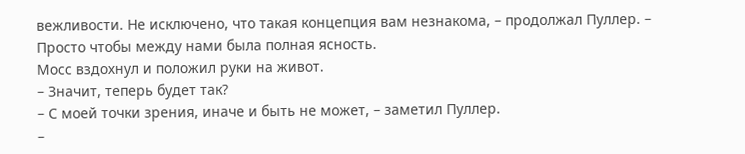вежливости. Не исключено, что такая концепция вам незнакома, – продолжал Пуллер. – Просто чтобы между нами была полная ясность.
Мосс вздохнул и положил руки на живот.
– Значит, теперь будет так?
– С моей точки зрения, иначе и быть не может, – заметил Пуллер.
–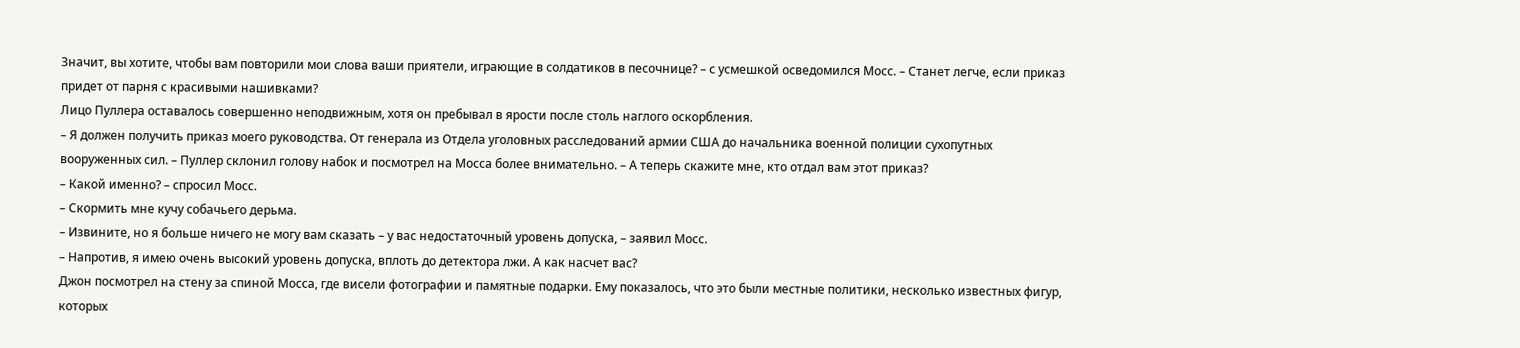Значит, вы хотите, чтобы вам повторили мои слова ваши приятели, играющие в солдатиков в песочнице? – с усмешкой осведомился Мосс. – Станет легче, если приказ придет от парня с красивыми нашивками?
Лицо Пуллера оставалось совершенно неподвижным, хотя он пребывал в ярости после столь наглого оскорбления.
– Я должен получить приказ моего руководства. От генерала из Отдела уголовных расследований армии США до начальника военной полиции сухопутных вооруженных сил. – Пуллер склонил голову набок и посмотрел на Мосса более внимательно. – А теперь скажите мне, кто отдал вам этот приказ?
– Какой именно? – спросил Мосс.
– Скормить мне кучу собачьего дерьма.
– Извините, но я больше ничего не могу вам сказать – у вас недостаточный уровень допуска, – заявил Мосс.
– Напротив, я имею очень высокий уровень допуска, вплоть до детектора лжи. А как насчет вас?
Джон посмотрел на стену за спиной Мосса, где висели фотографии и памятные подарки. Ему показалось, что это были местные политики, несколько известных фигур, которых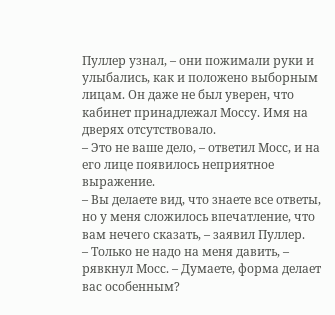Пуллер узнал, – они пожимали руки и улыбались, как и положено выборным лицам. Он даже не был уверен, что кабинет принадлежал Моссу. Имя на дверях отсутствовало.
– Это не ваше дело, – ответил Мосс, и на его лице появилось неприятное выражение.
– Вы делаете вид, что знаете все ответы, но у меня сложилось впечатление, что вам нечего сказать, – заявил Пуллер.
– Только не надо на меня давить, – рявкнул Мосс. – Думаете, форма делает вас особенным?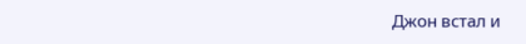Джон встал и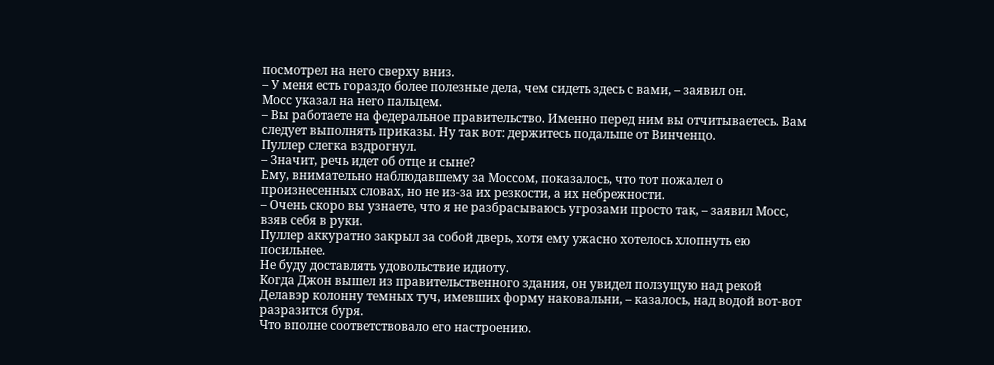посмотрел на него сверху вниз.
– У меня есть гораздо более полезные дела, чем сидеть здесь с вами, – заявил он.
Мосс указал на него пальцем.
– Вы работаете на федеральное правительство. Именно перед ним вы отчитываетесь. Вам следует выполнять приказы. Ну так вот: держитесь подальше от Винченцо.
Пуллер слегка вздрогнул.
– Значит, речь идет об отце и сыне?
Ему, внимательно наблюдавшему за Моссом, показалось, что тот пожалел о произнесенных словах, но не из-за их резкости, а их небрежности.
– Очень скоро вы узнаете, что я не разбрасываюсь угрозами просто так, – заявил Мосс, взяв себя в руки.
Пуллер аккуратно закрыл за собой дверь, хотя ему ужасно хотелось хлопнуть ею посильнее.
Не буду доставлять удовольствие идиоту.
Когда Джон вышел из правительственного здания, он увидел ползущую над рекой Делавэр колонну темных туч, имевших форму наковальни, – казалось, над водой вот-вот разразится буря.
Что вполне соответствовало его настроению.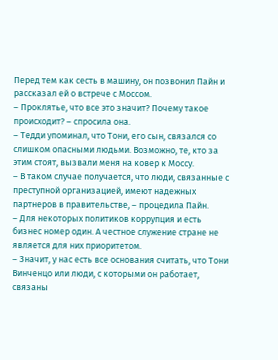Перед тем как сесть в машину, он позвонил Пайн и рассказал ей о встрече с Моссом.
– Проклятье, что все это значит? Почему такое происходит? – спросила она.
– Тедди упоминал, что Тони, его сын, связался со слишком опасными людьми. Возможно, те, кто за этим стоят, вызвали меня на ковер к Моссу.
– В таком случае получается, что люди, связанные с преступной организацией, имеют надежных партнеров в правительстве, – процедила Пайн.
– Для некоторых политиков коррупция и есть бизнес номер один. А честное служение стране не является для них приоритетом.
– Значит, у нас есть все основания считать, что Тони Винченцо или люди, с которыми он работает, связаны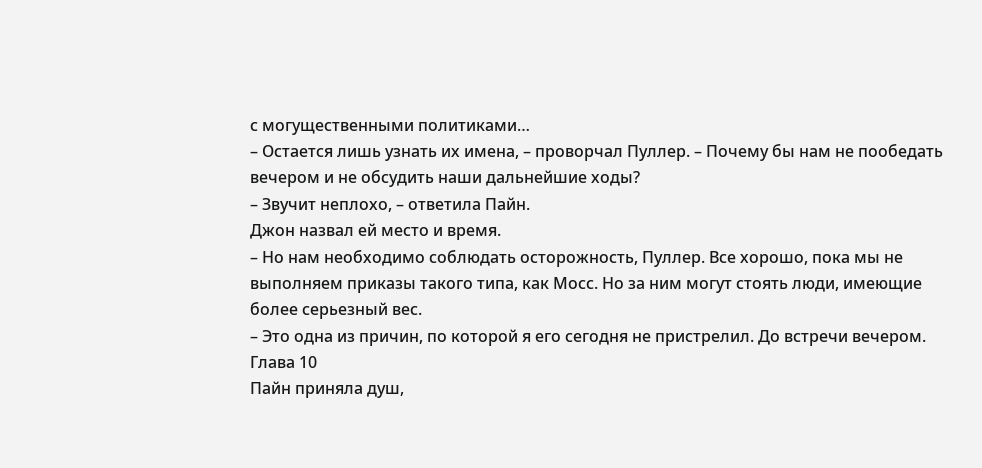с могущественными политиками…
– Остается лишь узнать их имена, – проворчал Пуллер. – Почему бы нам не пообедать вечером и не обсудить наши дальнейшие ходы?
– Звучит неплохо, – ответила Пайн.
Джон назвал ей место и время.
– Но нам необходимо соблюдать осторожность, Пуллер. Все хорошо, пока мы не выполняем приказы такого типа, как Мосс. Но за ним могут стоять люди, имеющие более серьезный вес.
– Это одна из причин, по которой я его сегодня не пристрелил. До встречи вечером.
Глава 10
Пайн приняла душ,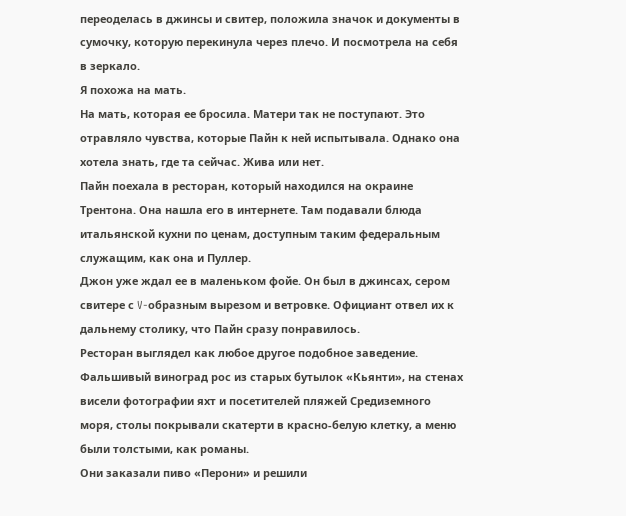переоделась в джинсы и свитер, положила значок и документы в сумочку, которую перекинула через плечо. И посмотрела на себя в зеркало.
Я похожа на мать.
На мать, которая ее бросила. Матери так не поступают. Это отравляло чувства, которые Пайн к ней испытывала. Однако она хотела знать, где та сейчас. Жива или нет.
Пайн поехала в ресторан, который находился на окраине Трентона. Она нашла его в интернете. Там подавали блюда итальянской кухни по ценам, доступным таким федеральным служащим, как она и Пуллер.
Джон уже ждал ее в маленьком фойе. Он был в джинсах, сером свитере с V-образным вырезом и ветровке. Официант отвел их к дальнему столику, что Пайн сразу понравилось.
Ресторан выглядел как любое другое подобное заведение. Фальшивый виноград рос из старых бутылок «Кьянти», на стенах висели фотографии яхт и посетителей пляжей Средиземного моря, столы покрывали скатерти в красно-белую клетку, а меню были толстыми, как романы.
Они заказали пиво «Перони» и решили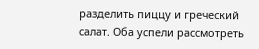разделить пиццу и греческий салат. Оба успели рассмотреть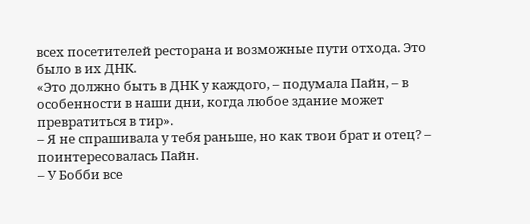всех посетителей ресторана и возможные пути отхода. Это было в их ДНК.
«Это должно быть в ДНК у каждого, – подумала Пайн, – в особенности в наши дни, когда любое здание может превратиться в тир».
– Я не спрашивала у тебя раньше, но как твои брат и отец? – поинтересовалась Пайн.
– У Бобби все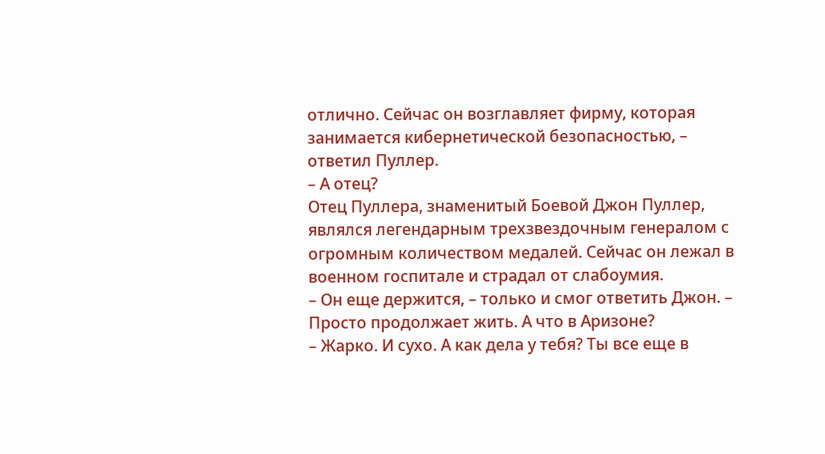отлично. Сейчас он возглавляет фирму, которая занимается кибернетической безопасностью, – ответил Пуллер.
– А отец?
Отец Пуллера, знаменитый Боевой Джон Пуллер, являлся легендарным трехзвездочным генералом с огромным количеством медалей. Сейчас он лежал в военном госпитале и страдал от слабоумия.
– Он еще держится, – только и смог ответить Джон. – Просто продолжает жить. А что в Аризоне?
– Жарко. И сухо. А как дела у тебя? Ты все еще в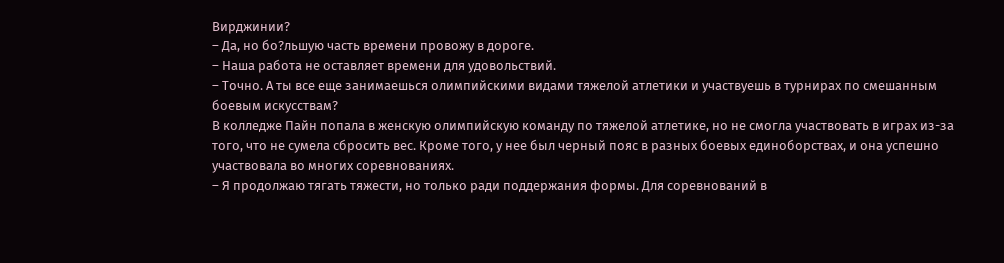Вирджинии?
– Да, но бо?льшую часть времени провожу в дороге.
– Наша работа не оставляет времени для удовольствий.
– Точно. А ты все еще занимаешься олимпийскими видами тяжелой атлетики и участвуешь в турнирах по смешанным боевым искусствам?
В колледже Пайн попала в женскую олимпийскую команду по тяжелой атлетике, но не смогла участвовать в играх из-за того, что не сумела сбросить вес. Кроме того, у нее был черный пояс в разных боевых единоборствах, и она успешно участвовала во многих соревнованиях.
– Я продолжаю тягать тяжести, но только ради поддержания формы. Для соревнований в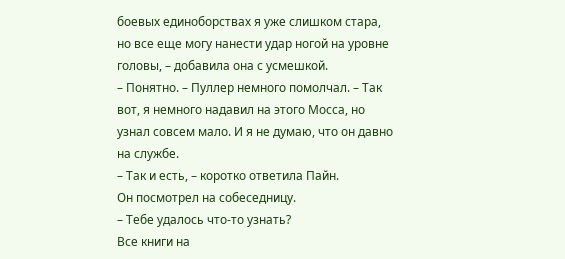боевых единоборствах я уже слишком стара, но все еще могу нанести удар ногой на уровне головы, – добавила она с усмешкой.
– Понятно. – Пуллер немного помолчал. – Так вот, я немного надавил на этого Мосса, но узнал совсем мало. И я не думаю, что он давно на службе.
– Так и есть, – коротко ответила Пайн.
Он посмотрел на собеседницу.
– Тебе удалось что-то узнать?
Все книги на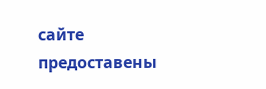сайте предоставены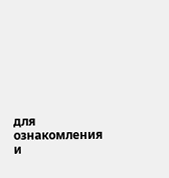для ознакомления и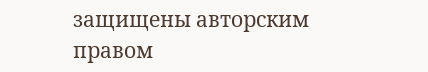защищены авторским правом